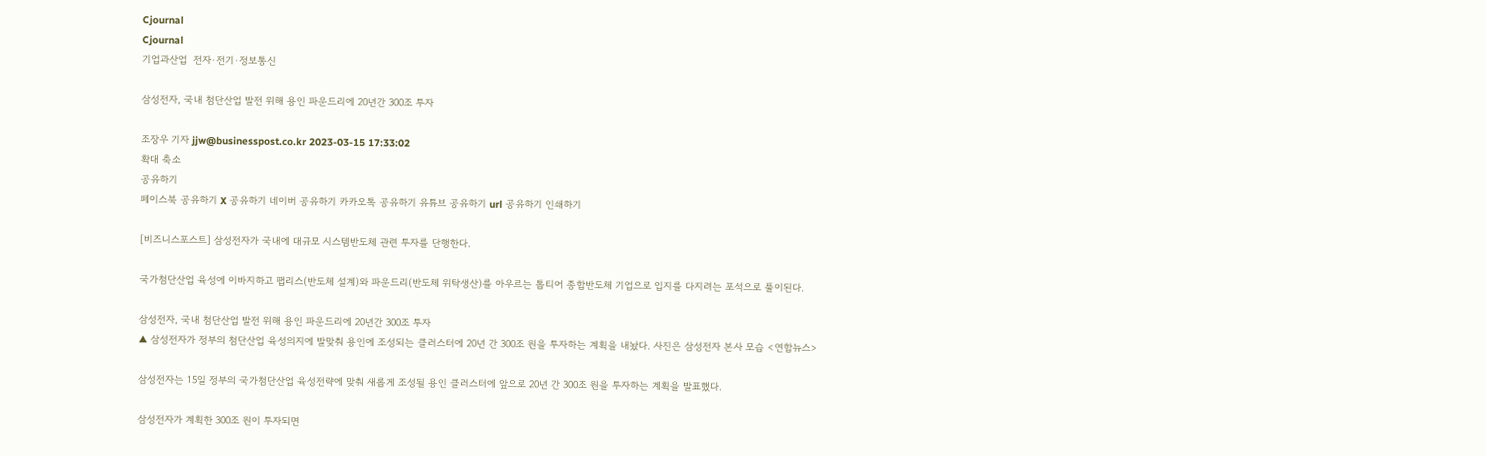Cjournal
Cjournal
기업과산업  전자·전기·정보통신

삼성전자, 국내 첨단산업 발전 위해 용인 파운드리에 20년간 300조 투자

조장우 기자 jjw@businesspost.co.kr 2023-03-15 17:33:02
확대 축소
공유하기
페이스북 공유하기 X 공유하기 네이버 공유하기 카카오톡 공유하기 유튜브 공유하기 url 공유하기 인쇄하기

[비즈니스포스트] 삼성전자가 국내에 대규모 시스템반도체 관련 투자를 단행한다.

국가첨단산업 육성에 이바지하고 팹리스(반도체 설계)와 파운드리(반도체 위탁생산)를 아우르는 톱티어 종합반도체 기업으로 입지를 다지려는 포석으로 풀이된다.

삼성전자, 국내 첨단산업 발전 위해 용인 파운드리에 20년간 300조 투자
▲ 삼성전자가 정부의 첨단산업 육성의지에 발맞춰 용인에 조성되는 클러스터에 20년 간 300조 원을 투자하는 계획을 내놨다. 사진은 삼성전자 본사 모습 <연합뉴스>

삼성전자는 15일 정부의 국가첨단산업 육성전략에 맞춰 새롭게 조성될 용인 클러스터에 앞으로 20년 간 300조 원을 투자하는 계획을 발표했다.

삼성전자가 계획한 300조 원이 투자되면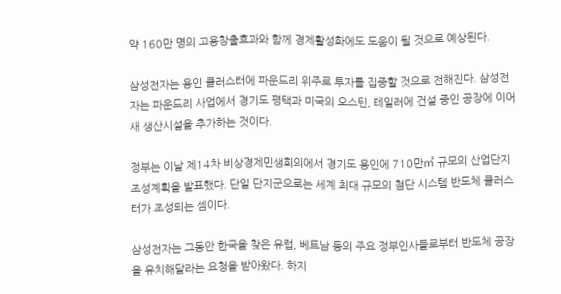약 160만 명의 고용창출효과와 함께 경제활성화에도 도움이 될 것으로 예상된다.

삼성전자는 용인 클러스터에 파운드리 위주로 투자를 집중할 것으로 전해진다. 삼성전자는 파운드리 사업에서 경기도 평택과 미국의 오스틴, 테일러에 건설 중인 공장에 이어 새 생산시설을 추가하는 것이다.

정부는 이날 제14차 비상경제민생회의에서 경기도 용인에 710만㎡ 규모의 산업단지 조성계획을 발표했다. 단일 단지군으로는 세계 최대 규모의 첨단 시스템 반도체 클러스터가 조성되는 셈이다.

삼성전자는 그동안 한국을 찾은 유럽, 베트남 등의 주요 정부인사들로부터 반도체 공장을 유치해달라는 요청을 받아왔다. 하지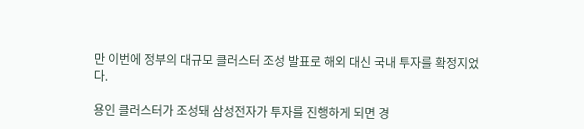만 이번에 정부의 대규모 클러스터 조성 발표로 해외 대신 국내 투자를 확정지었다.

용인 클러스터가 조성돼 삼성전자가 투자를 진행하게 되면 경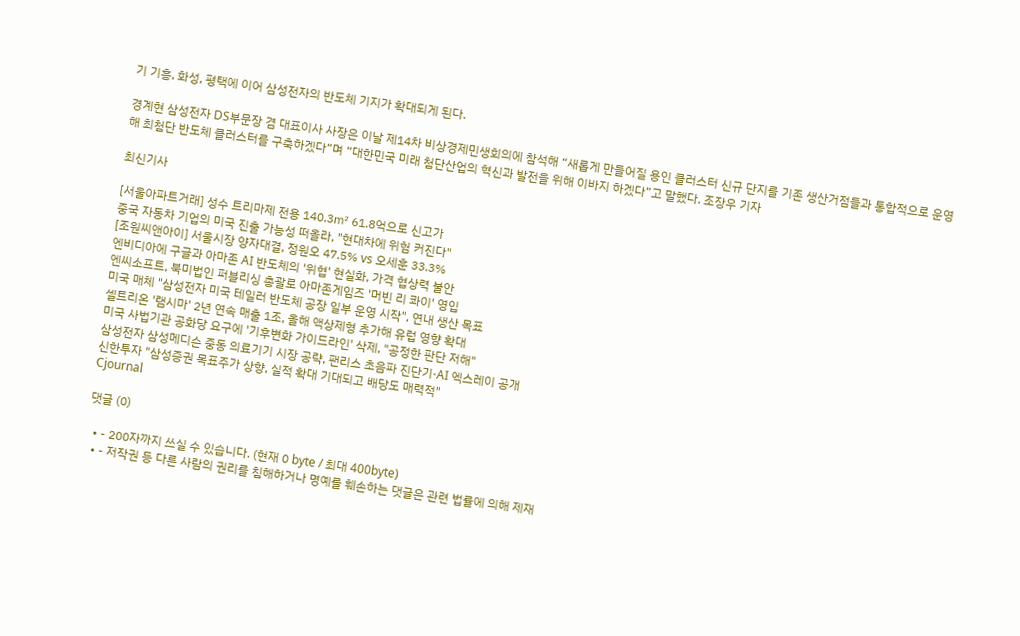기 기흥, 화성, 평택에 이어 삼성전자의 반도체 기지가 확대되게 된다.

경계현 삼성전자 DS부문장 겸 대표이사 사장은 이날 제14차 비상경제민생회의에 참석해 “새롭게 만들어질 용인 클러스터 신규 단지를 기존 생산거점들과 통합적으로 운영해 최첨단 반도체 클러스터를 구축하겠다”며 “대한민국 미래 첨단산업의 혁신과 발전을 위해 이바지 하겠다”고 말했다. 조장우 기자

최신기사

[서울아파트거래] 성수 트리마제 전용 140.3㎡ 61.8억으로 신고가
중국 자동차 기업의 미국 진출 가능성 떠올라, "현대차에 위험 커진다"
[조원씨앤아이] 서울시장 양자대결, 정원오 47.5% vs 오세훈 33.3%
엔비디아에 구글과 아마존 AI 반도체의 '위협' 현실화, 가격 협상력 불안
엔씨소프트, 북미법인 퍼블리싱 총괄로 아마존게임즈 '머빈 리 콰이' 영입
미국 매체 "삼성전자 미국 테일러 반도체 공장 일부 운영 시작", 연내 생산 목표
셀트리온 '램시마' 2년 연속 매출 1조, 올해 액상제형 추가해 유럽 영향 확대
미국 사법기관 공화당 요구에 '기후변화 가이드라인' 삭제, "공정한 판단 저해"
삼성전자 삼성메디슨 중동 의료기기 시장 공략, 팬리스 초음파 진단기·AI 엑스레이 공개
신한투자 "삼성증권 목표주가 상향, 실적 확대 기대되고 배당도 매력적"
Cjournal

댓글 (0)

  • - 200자까지 쓰실 수 있습니다. (현재 0 byte / 최대 400byte)
  • - 저작권 등 다른 사람의 권리를 침해하거나 명예를 훼손하는 댓글은 관련 법률에 의해 제재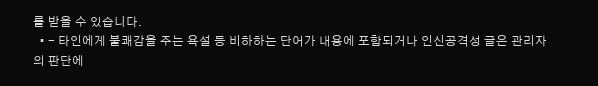를 받을 수 있습니다.
  • - 타인에게 불쾌감을 주는 욕설 등 비하하는 단어가 내용에 포함되거나 인신공격성 글은 관리자의 판단에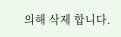의해 삭제 합니다.